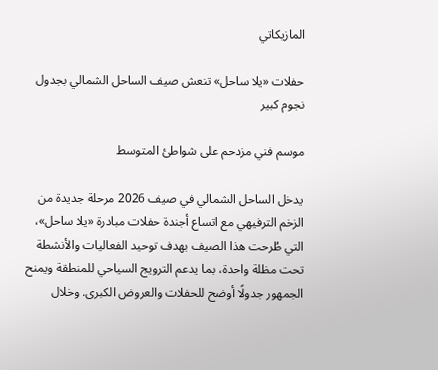المازيكاتي

حفلات «يلا ساحل» تنعش صيف الساحل الشمالي بجدول نجوم كبير

موسم فني مزدحم على شواطئ المتوسط

يدخل الساحل الشمالي في صيف 2026 مرحلة جديدة من الزخم الترفيهي مع اتساع أجندة حفلات مبادرة «يلا ساحل»، التي طُرحت هذا الصيف بهدف توحيد الفعاليات والأنشطة تحت مظلة واحدة، بما يدعم الترويج السياحي للمنطقة ويمنح الجمهور جدولًا أوضح للحفلات والعروض الكبرى. وخلال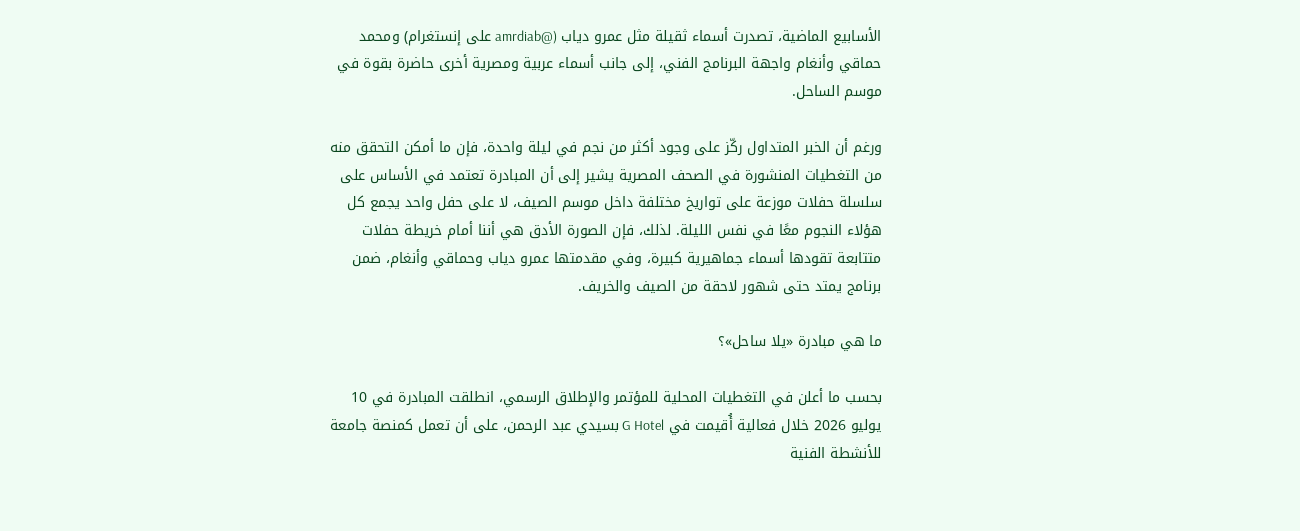الأسابيع الماضية، تصدرت أسماء ثقيلة مثل عمرو دياب (@amrdiab على إنستغرام) ومحمد حماقي وأنغام واجهة البرنامج الفني، إلى جانب أسماء عربية ومصرية أخرى حاضرة بقوة في موسم الساحل.

ورغم أن الخبر المتداول ركّز على وجود أكثر من نجم في ليلة واحدة، فإن ما أمكن التحقق منه من التغطيات المنشورة في الصحف المصرية يشير إلى أن المبادرة تعتمد في الأساس على سلسلة حفلات موزعة على تواريخ مختلفة داخل موسم الصيف، لا على حفل واحد يجمع كل هؤلاء النجوم معًا في نفس الليلة. لذلك، فإن الصورة الأدق هي أننا أمام خريطة حفلات متتابعة تقودها أسماء جماهيرية كبيرة، وفي مقدمتها عمرو دياب وحماقي وأنغام، ضمن برنامج يمتد حتى شهور لاحقة من الصيف والخريف.

ما هي مبادرة «يلا ساحل»؟

بحسب ما أعلن في التغطيات المحلية للمؤتمر والإطلاق الرسمي، انطلقت المبادرة في 10 يوليو 2026 خلال فعالية أُقيمت في G Hotel بسيدي عبد الرحمن، على أن تعمل كمنصة جامعة للأنشطة الفنية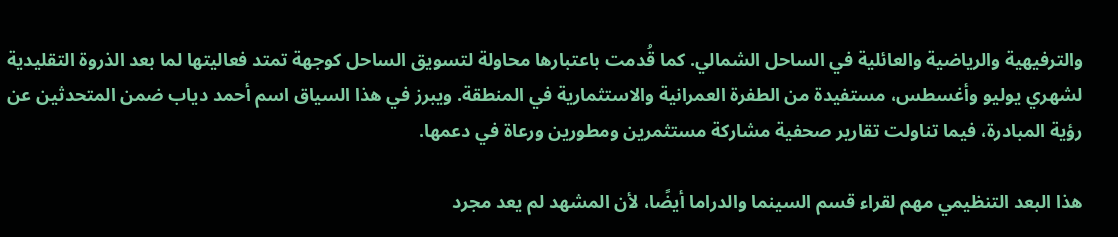والترفيهية والرياضية والعائلية في الساحل الشمالي. كما قُدمت باعتبارها محاولة لتسويق الساحل كوجهة تمتد فعاليتها لما بعد الذروة التقليدية لشهري يوليو وأغسطس، مستفيدة من الطفرة العمرانية والاستثمارية في المنطقة. ويبرز في هذا السياق اسم أحمد دياب ضمن المتحدثين عن رؤية المبادرة، فيما تناولت تقارير صحفية مشاركة مستثمرين ومطورين ورعاة في دعمها.

هذا البعد التنظيمي مهم لقراء قسم السينما والدراما أيضًا، لأن المشهد لم يعد مجرد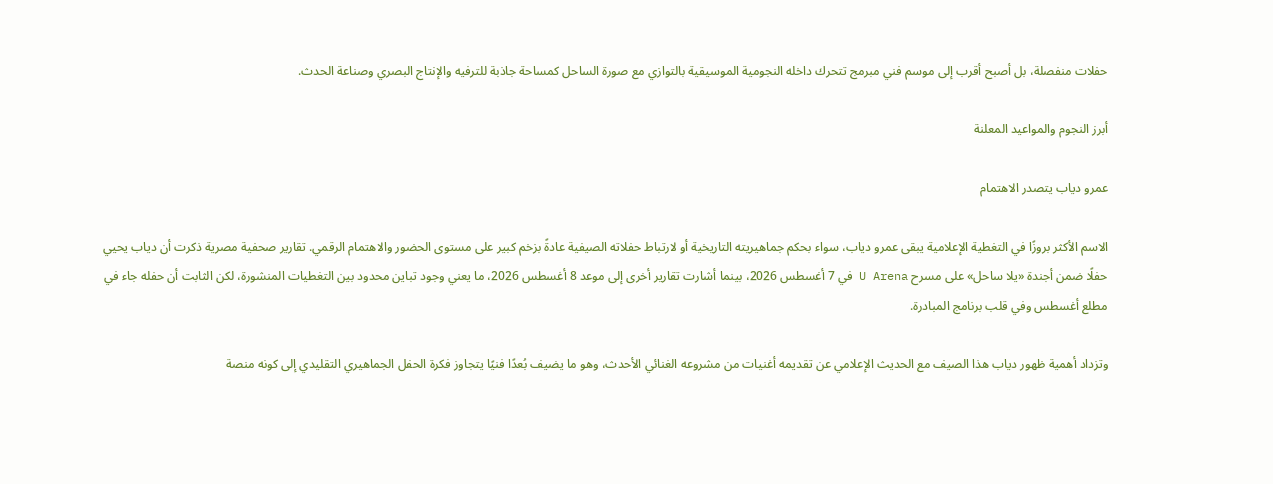حفلات منفصلة، بل أصبح أقرب إلى موسم فني مبرمج تتحرك داخله النجومية الموسيقية بالتوازي مع صورة الساحل كمساحة جاذبة للترفيه والإنتاج البصري وصناعة الحدث.

أبرز النجوم والمواعيد المعلنة

عمرو دياب يتصدر الاهتمام

الاسم الأكثر بروزًا في التغطية الإعلامية يبقى عمرو دياب، سواء بحكم جماهيريته التاريخية أو لارتباط حفلاته الصيفية عادةً بزخم كبير على مستوى الحضور والاهتمام الرقمي. تقارير صحفية مصرية ذكرت أن دياب يحيي حفلًا ضمن أجندة «يلا ساحل» على مسرح U Arena في 7 أغسطس 2026، بينما أشارت تقارير أخرى إلى موعد 8 أغسطس 2026، ما يعني وجود تباين محدود بين التغطيات المنشورة، لكن الثابت أن حفله جاء في مطلع أغسطس وفي قلب برنامج المبادرة.

وتزداد أهمية ظهور دياب هذا الصيف مع الحديث الإعلامي عن تقديمه أغنيات من مشروعه الغنائي الأحدث، وهو ما يضيف بُعدًا فنيًا يتجاوز فكرة الحفل الجماهيري التقليدي إلى كونه منصة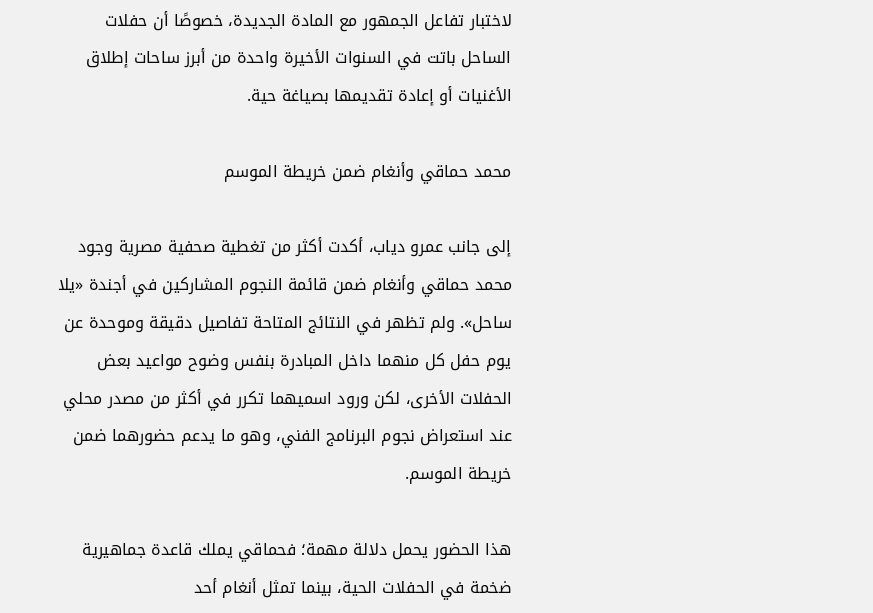لاختبار تفاعل الجمهور مع المادة الجديدة، خصوصًا أن حفلات الساحل باتت في السنوات الأخيرة واحدة من أبرز ساحات إطلاق الأغنيات أو إعادة تقديمها بصياغة حية.

محمد حماقي وأنغام ضمن خريطة الموسم

إلى جانب عمرو دياب، أكدت أكثر من تغطية صحفية مصرية وجود محمد حماقي وأنغام ضمن قائمة النجوم المشاركين في أجندة «يلا ساحل». ولم تظهر في النتائج المتاحة تفاصيل دقيقة وموحدة عن يوم حفل كل منهما داخل المبادرة بنفس وضوح مواعيد بعض الحفلات الأخرى، لكن ورود اسميهما تكرر في أكثر من مصدر محلي عند استعراض نجوم البرنامج الفني، وهو ما يدعم حضورهما ضمن خريطة الموسم.

هذا الحضور يحمل دلالة مهمة؛ فحماقي يملك قاعدة جماهيرية ضخمة في الحفلات الحية، بينما تمثل أنغام أحد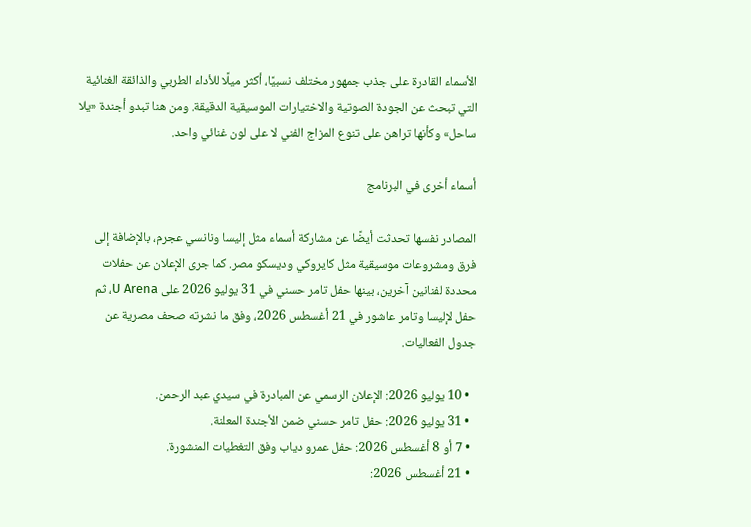الأسماء القادرة على جذب جمهور مختلف نسبيًا، أكثر ميلًا للأداء الطربي والذائقة الغنائية التي تبحث عن الجودة الصوتية والاختيارات الموسيقية الدقيقة. ومن هنا تبدو أجندة «يلا ساحل» وكأنها تراهن على تنوع المزاج الفني لا على لون غنائي واحد.

أسماء أخرى في البرنامج

المصادر نفسها تحدثت أيضًا عن مشاركة أسماء مثل إليسا ونانسي عجرم، بالإضافة إلى فرق ومشروعات موسيقية مثل كايروكي وديسكو مصر. كما جرى الإعلان عن حفلات محددة لفنانين آخرين، بينها حفل تامر حسني في 31 يوليو 2026 على U Arena، ثم حفل لإليسا وتامر عاشور في 21 أغسطس 2026، وفق ما نشرته صحف مصرية عن جدول الفعاليات.

  • 10 يوليو 2026: الإعلان الرسمي عن المبادرة في سيدي عبد الرحمن.
  • 31 يوليو 2026: حفل تامر حسني ضمن الأجندة المعلنة.
  • 7 أو 8 أغسطس 2026: حفل عمرو دياب وفق التغطيات المنشورة.
  • 21 أغسطس 2026: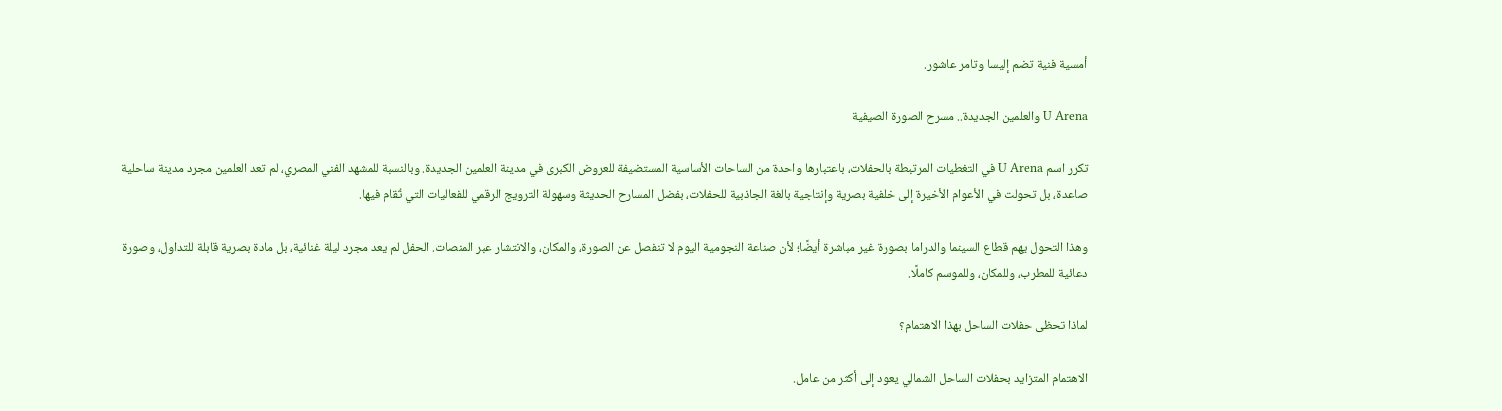أمسية فنية تضم إليسا وتامر عاشور.

U Arena والعلمين الجديدة.. مسرح الصورة الصيفية

تكرر اسم U Arena في التغطيات المرتبطة بالحفلات، باعتبارها واحدة من الساحات الأساسية المستضيفة للعروض الكبرى في مدينة العلمين الجديدة. وبالنسبة للمشهد الفني المصري، لم تعد العلمين مجرد مدينة ساحلية صاعدة، بل تحولت في الأعوام الأخيرة إلى خلفية بصرية وإنتاجية بالغة الجاذبية للحفلات، بفضل المسارح الحديثة وسهولة الترويج الرقمي للفعاليات التي تُقام فيها.

وهذا التحول يهم قطاع السينما والدراما بصورة غير مباشرة أيضًا؛ لأن صناعة النجومية اليوم لا تنفصل عن الصورة، والمكان، والانتشار عبر المنصات. الحفل لم يعد مجرد ليلة غنائية، بل مادة بصرية قابلة للتداول، وصورة دعائية للمطرب، وللمكان، وللموسم كاملًا.

لماذا تحظى حفلات الساحل بهذا الاهتمام؟

الاهتمام المتزايد بحفلات الساحل الشمالي يعود إلى أكثر من عامل.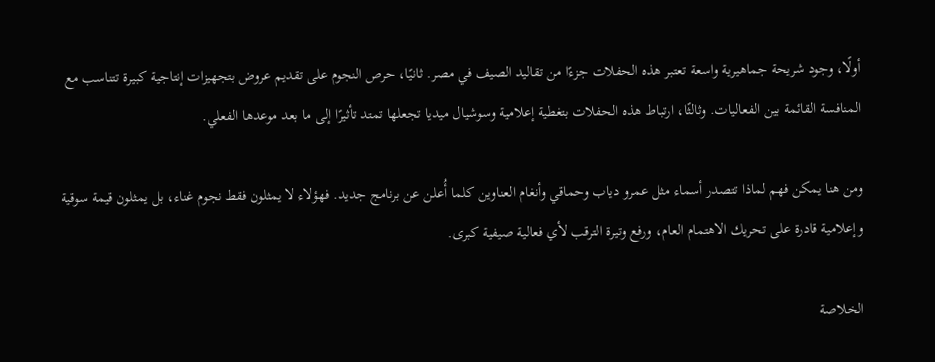أولًا، وجود شريحة جماهيرية واسعة تعتبر هذه الحفلات جزءًا من تقاليد الصيف في مصر. ثانيًا، حرص النجوم على تقديم عروض بتجهيزات إنتاجية كبيرة تتناسب مع المنافسة القائمة بين الفعاليات. وثالثًا، ارتباط هذه الحفلات بتغطية إعلامية وسوشيال ميديا تجعلها تمتد تأثيرًا إلى ما بعد موعدها الفعلي.

ومن هنا يمكن فهم لماذا تتصدر أسماء مثل عمرو دياب وحماقي وأنغام العناوين كلما أُعلن عن برنامج جديد. فهؤلاء لا يمثلون فقط نجوم غناء، بل يمثلون قيمة سوقية وإعلامية قادرة على تحريك الاهتمام العام، ورفع وتيرة الترقب لأي فعالية صيفية كبرى.

الخلاصة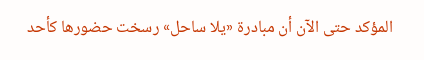المؤكد حتى الآن أن مبادرة «يلا ساحل» رسخت حضورها كأحد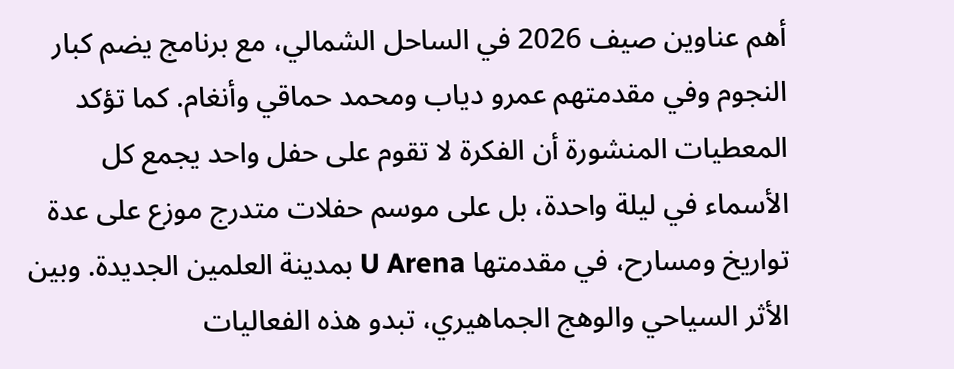أهم عناوين صيف 2026 في الساحل الشمالي، مع برنامج يضم كبار النجوم وفي مقدمتهم عمرو دياب ومحمد حماقي وأنغام. كما تؤكد المعطيات المنشورة أن الفكرة لا تقوم على حفل واحد يجمع كل الأسماء في ليلة واحدة، بل على موسم حفلات متدرج موزع على عدة تواريخ ومسارح، في مقدمتها U Arena بمدينة العلمين الجديدة. وبين الأثر السياحي والوهج الجماهيري، تبدو هذه الفعاليات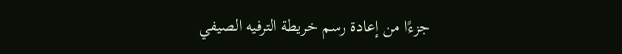جزءًا من إعادة رسم خريطة الترفيه الصيفي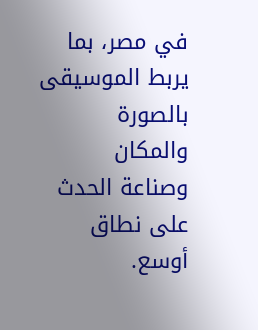في مصر، بما يربط الموسيقى بالصورة والمكان وصناعة الحدث على نطاق أوسع.